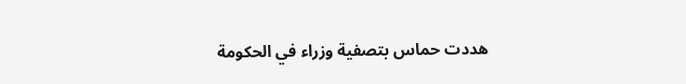هددت حماس بتصفية وزراء في الحكومة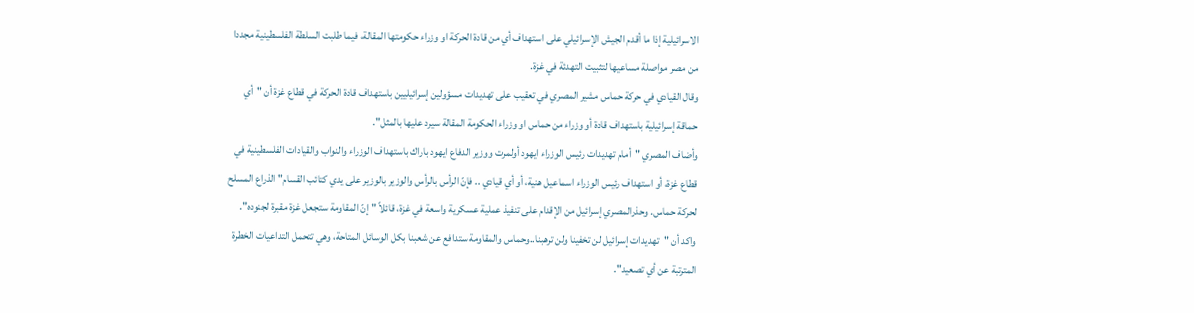الاسرائيلية إذا ما أقدم الجيش الإسرائيلي على استهداف أي من قادة الحركة او وزراء حكومتها المقالة، فيما طلبت السلطة الفلسطينية مجددا من مصر مواصلة مساعيها لتثبيت التهدئة في غزة.
وقال القيادي في حركة حماس مشير المصري في تعقيب على تهديدات مسؤولين إسرائيليين باستهداف قادة الحركة في قطاع غزة أن "أي حماقة إسرائيلية باستهداف قادة أو وزراء من حماس او وزراء الحكومة المقالة سيرد عليها بالمثل".
وأضاف المصري "أمام تهديدات رئيس الوزراء ايهود أولمرت ووزير الدفاع ايهود باراك باستهداف الوزراء والنواب والقيادات الفلسطينية في قطاع غزة، أو استهداف رئيس الوزراء اسماعيل هنية، أو أي قيادي .. فإنّ الرأس بالرأس والوزير بالوزير على يدي كتائب القسام" الذراع المسلح لحركة حماس. وحذرالمصري إسرائيل من الإقدام على تنفيذ عملية عسكرية واسعة في غزة، قائلاً "إنّ المقاومة ستجعل غزة مقبرة لجنوده".
واكد أن "تهديدات إسرائيل لن تخفينا ولن ترهبنا..وحماس والمقاومة ستدافع عن شعبنا بكل الوسائل المتاحة، وهي تتحمل التداعيات الخطرة المترتبة عن أي تصعيد".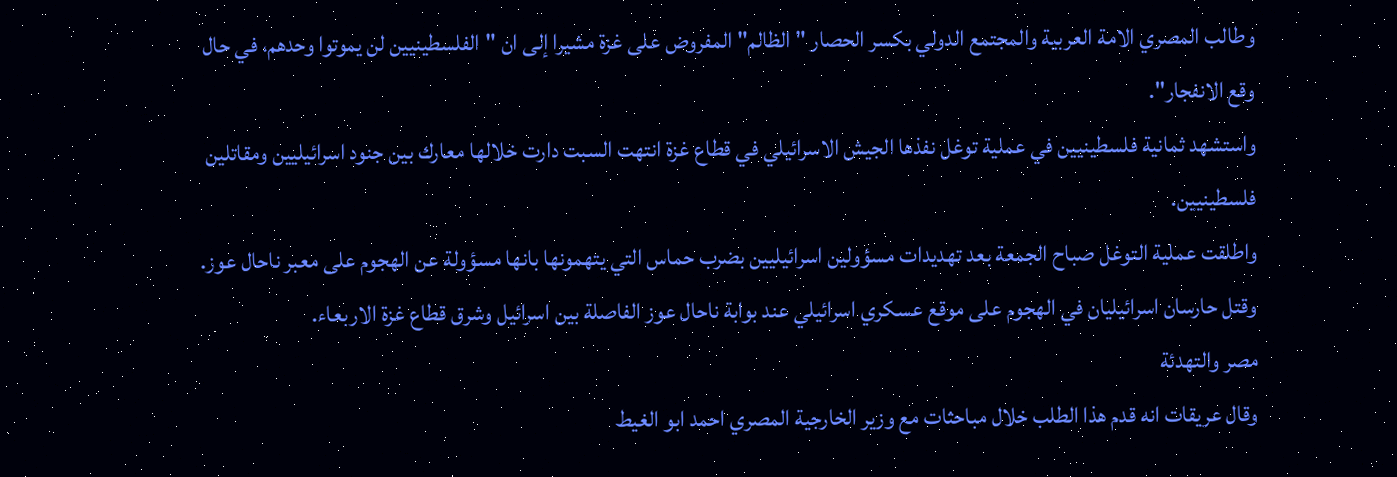وطالب المصري الامة العربية والمجتمع الدولي بكسر الحصار "الظالم" المفروض على غزة مشيرا إلى ان "الفلسطينيين لن يموتوا وحدهم، في حال وقع الانفجار".
واستشهد ثمانية فلسطينيين في عملية توغل نفذها الجيش الاسرائيلي في قطاع غزة انتهت السبت دارت خلالها معارك بين جنود اسرائيليين ومقاتلين فلسطينيين.
واطلقت عملية التوغل صباح الجمعة بعد تهديدات مسؤولين اسرائيليين بضرب حماس التي يتهمونها بانها مسؤولة عن الهجوم على معبر ناحال عوز.
وقتل حارسان اسرائيليان في الهجوم على موقع عسكري اسرائيلي عند بوابة ناحال عوز الفاصلة بين اسرائيل وشرق قطاع غزة الاربعاء.
مصر والتهدئة
وقال عريقات انه قدم هذا الطلب خلال مباحثات مع وزير الخارجية المصري احمد ابو الغيط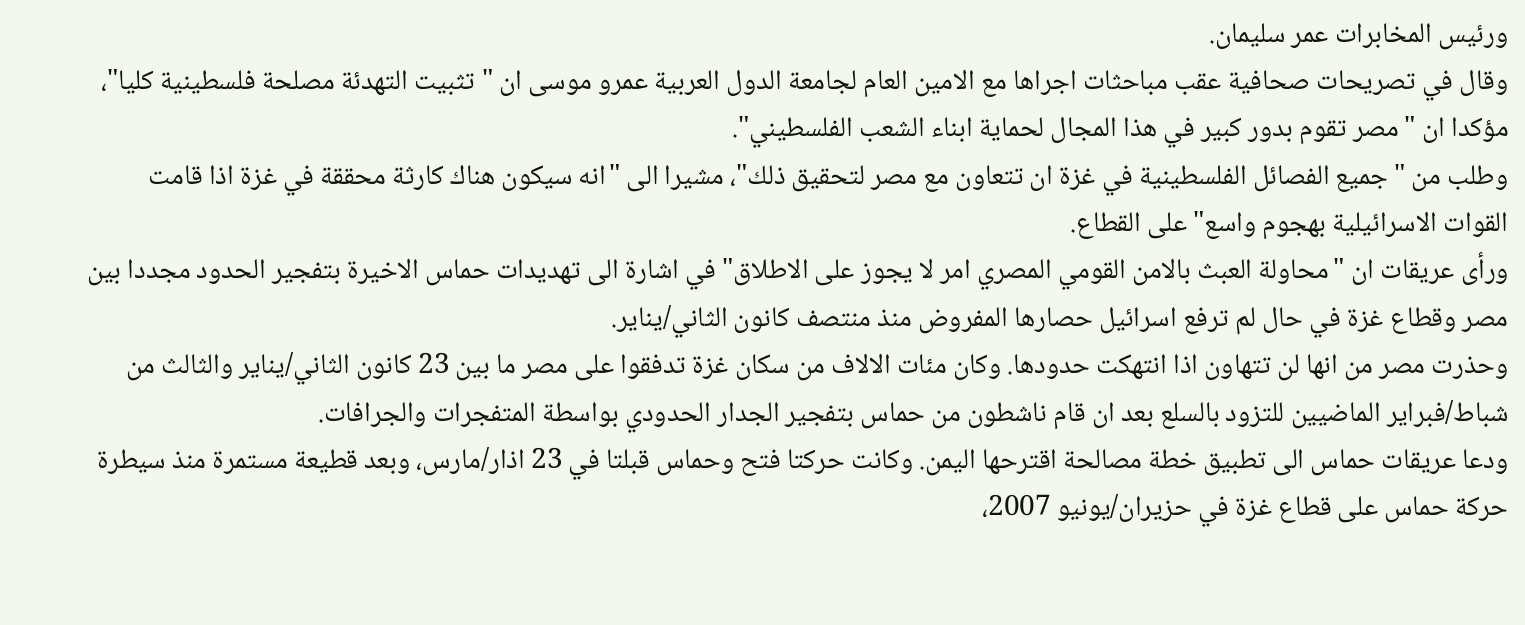ورئيس المخابرات عمر سليمان.
وقال في تصريحات صحافية عقب مباحثات اجراها مع الامين العام لجامعة الدول العربية عمرو موسى ان "تثبيت التهدئة مصلحة فلسطينية كليا"، مؤكدا ان "مصر تقوم بدور كبير في هذا المجال لحماية ابناء الشعب الفلسطيني".
وطلب من "جميع الفصائل الفلسطينية في غزة ان تتعاون مع مصر لتحقيق ذلك"، مشيرا الى "انه سيكون هناك كارثة محققة في غزة اذا قامت القوات الاسرائيلية بهجوم واسع" على القطاع.
ورأى عريقات ان "محاولة العبث بالامن القومي المصري امر لا يجوز على الاطلاق" في اشارة الى تهديدات حماس الاخيرة بتفجير الحدود مجددا بين مصر وقطاع غزة في حال لم ترفع اسرائيل حصارها المفروض منذ منتصف كانون الثاني/يناير.
وحذرت مصر من انها لن تتهاون اذا انتهكت حدودها. وكان مئات الالاف من سكان غزة تدفقوا على مصر ما بين 23 كانون الثاني/يناير والثالث من شباط/فبراير الماضيين للتزود بالسلع بعد ان قام ناشطون من حماس بتفجير الجدار الحدودي بواسطة المتفجرات والجرافات.
ودعا عريقات حماس الى تطبيق خطة مصالحة اقترحها اليمن. وكانت حركتا فتح وحماس قبلتا في 23 اذار/مارس، وبعد قطيعة مستمرة منذ سيطرة حركة حماس على قطاع غزة في حزيران/يونيو 2007،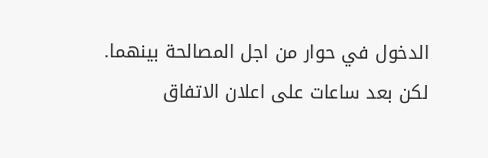الدخول في حوار من اجل المصالحة بينهما. لكن بعد ساعات على اعلان الاتفاق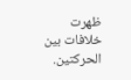ظهرت خلافات بين الحركتين.